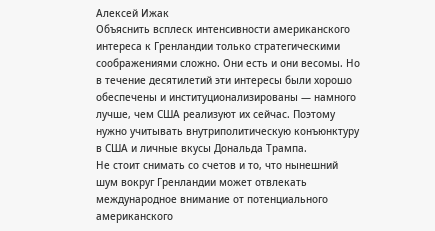Алексей Ижак
Объяснить всплеск интенсивности американского интереса к Гренландии только стратегическими соображениями сложно. Они есть и они весомы. Но в течение десятилетий эти интересы были хорошо обеспечены и институционализированы — намного лучше, чем США реализуют их сейчас. Поэтому нужно учитывать внутриполитическую конъюнктуру в США и личные вкусы Дональда Трампа.
Не стоит снимать со счетов и то, что нынешний шум вокруг Гренландии может отвлекать международное внимание от потенциального американского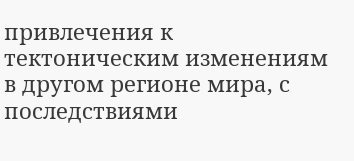привлечения к тектоническим изменениям в другом регионе мира, с последствиями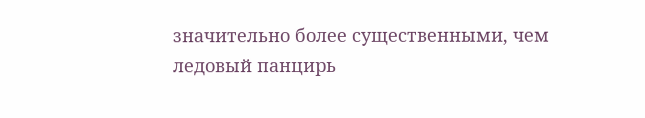значительно более существенными, чем ледовый панцирь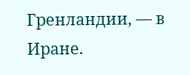Гренландии, — в Иране.